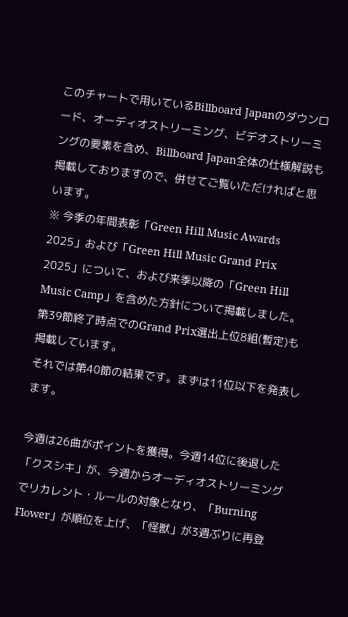このチャートで用いているBillboard Japanのダウンロード、オーディオストリーミング、ビデオストリーミングの要素を含め、Billboard Japan全体の仕様解説も掲載しておりますので、併せてご覧いただければと思います。
※ 今季の年間表彰「Green Hill Music Awards 2025」および「Green Hill Music Grand Prix 2025」について、および来季以降の「Green Hill Music Camp」を含めた方針について掲載しました。第39節終了時点でのGrand Prix選出上位8組(暫定)も掲載しています。
それでは第40節の結果です。まずは11位以下を発表します。

今週は26曲がポイントを獲得。今週14位に後退した「クスシキ」が、今週からオーディオストリーミングでリカレント・ルールの対象となり、「Burning Flower」が順位を上げ、「怪獣」が3週ぶりに再登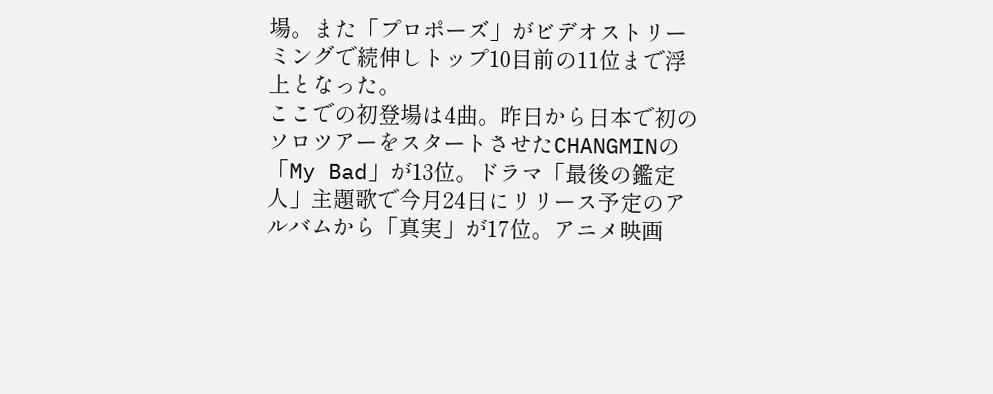場。また「プロポーズ」がビデオストリーミングで続伸しトップ10目前の11位まで浮上となった。
ここでの初登場は4曲。昨日から日本で初のソロツアーをスタートさせたCHANGMINの「My Bad」が13位。ドラマ「最後の鑑定人」主題歌で今月24日にリリース予定のアルバムから「真実」が17位。アニメ映画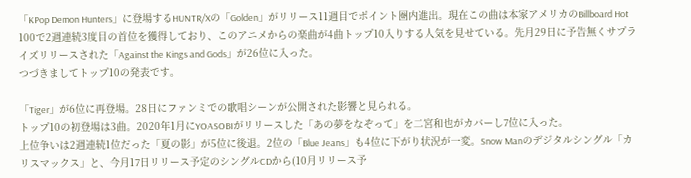「KPop Demon Hunters」に登場するHUNTR/Xの「Golden」がリリース11週目でポイント圏内進出。現在この曲は本家アメリカのBillboard Hot 100で2週連続3度目の首位を獲得しており、このアニメからの楽曲が4曲トップ10入りする人気を見せている。先月29日に予告無くサプライズリリースされた「Against the Kings and Gods」が26位に入った。
つづきましてトップ10の発表です。

「Tiger」が6位に再登場。28日にファンミでの歌唱シーンが公開された影響と見られる。
トップ10の初登場は3曲。2020年1月にYOASOBIがリリースした「あの夢をなぞって」を二宮和也がカバーし7位に入った。
上位争いは2週連続1位だった「夏の影」が5位に後退。2位の「Blue Jeans」も4位に下がり状況が一変。Snow Manのデジタルシングル「カリスマックス」と、今月17日リリース予定のシングルCDから(10月リリース予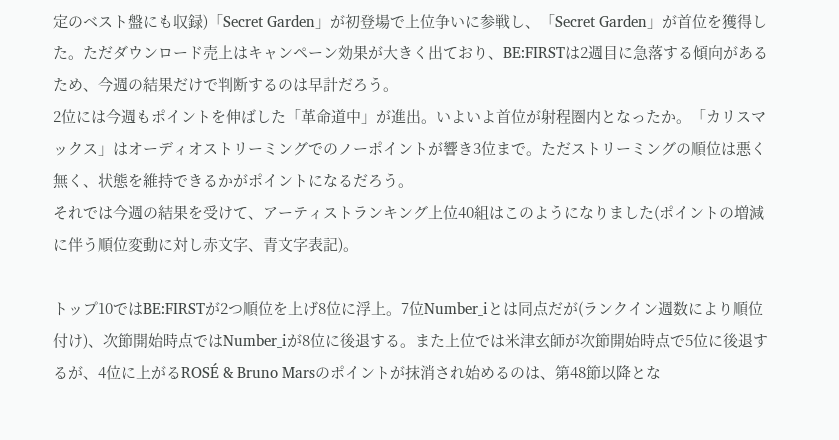定のベスト盤にも収録)「Secret Garden」が初登場で上位争いに参戦し、「Secret Garden」が首位を獲得した。ただダウンロード売上はキャンペーン効果が大きく出ており、BE:FIRSTは2週目に急落する傾向があるため、今週の結果だけで判断するのは早計だろう。
2位には今週もポイントを伸ばした「革命道中」が進出。いよいよ首位が射程圏内となったか。「カリスマックス」はオーディオストリーミングでのノーポイントが響き3位まで。ただストリーミングの順位は悪く無く、状態を維持できるかがポイントになるだろう。
それでは今週の結果を受けて、アーティストランキング上位40組はこのようになりました(ポイントの増減に伴う順位変動に対し赤文字、青文字表記)。

トップ10ではBE:FIRSTが2つ順位を上げ8位に浮上。7位Number_iとは同点だが(ランクイン週数により順位付け)、次節開始時点ではNumber_iが8位に後退する。また上位では米津玄師が次節開始時点で5位に後退するが、4位に上がるROSÉ & Bruno Marsのポイントが抹消され始めるのは、第48節以降とな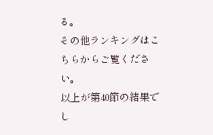る。
その他ランキングはこちらからご覧ください。
以上が第40節の結果でし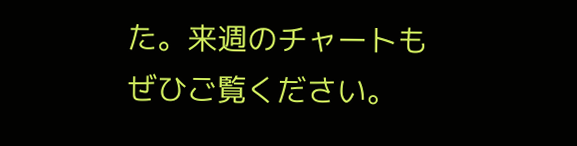た。来週のチャートもぜひご覧ください。